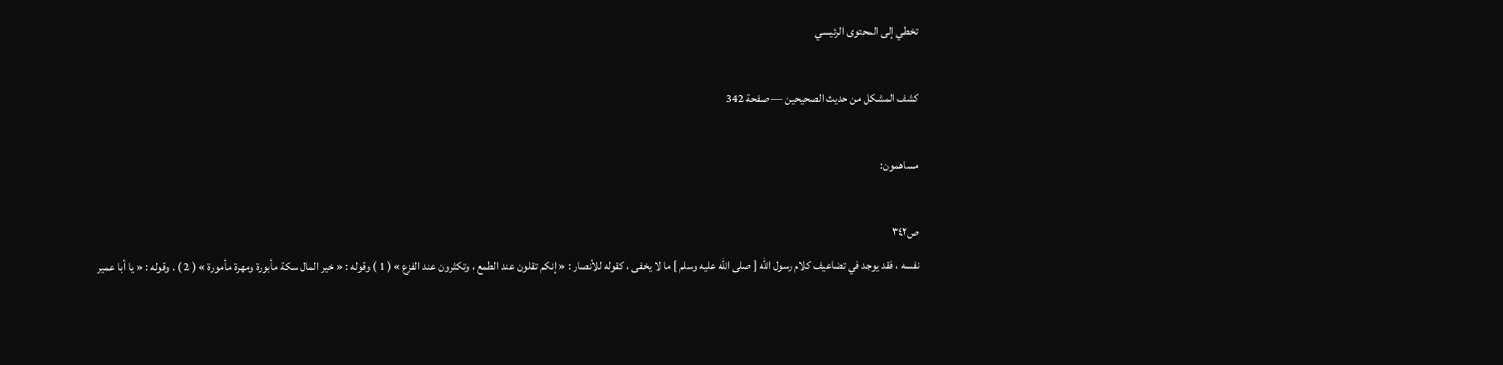تخطي إلى المحتوى الرئيسي

كشف المشكل من حديث الصحيحين — صفحة 342

مساهمون:

ص٣٤٢
نفسه ، فقد يوجد في تضاعيف كلام رسول الله [ صلى الله عليه وسلم ] ما لا يخفى ، كقوله للأنصار : « إنكم تقلون عند الطمع ، وتكثرون عند الفزع » ( 1 ) وقوله : « خير المال سكة مأبورة ومهرة مأمورة » ( 2 ) . وقوله : « يا أبا عمير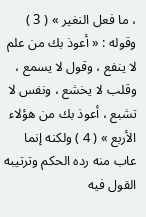، ما فعل النغير » ( 3 ) وقوله : « أعوذ بك من علم لا ينفع ، وقول لا يسمع ، وقلب لا يخشع ، ونفس لا تشبع ، أعوذ بك من هؤلاء الأربع » ( 4 ) ولكنه إنما عاب منه رده الحكم وترتيبه القول فيه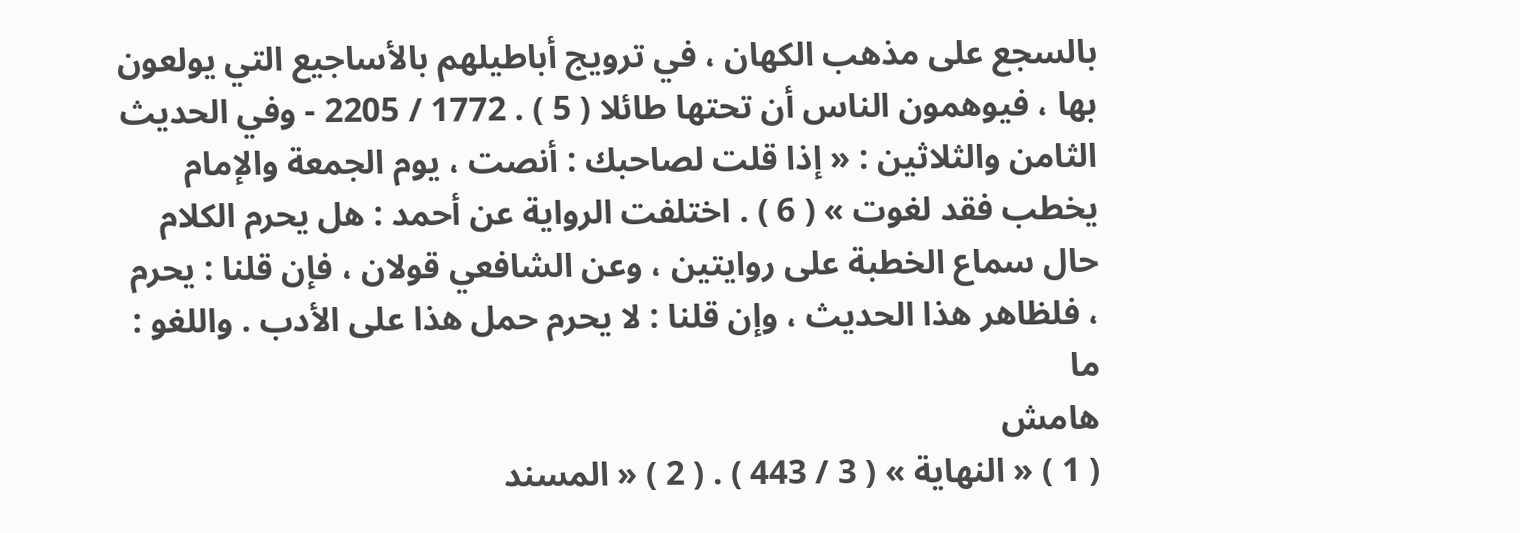بالسجع على مذهب الكهان ، في ترويج أباطيلهم بالأساجيع التي يولعون بها ، فيوهمون الناس أن تحتها طائلا ( 5 ) . 1772 / 2205 - وفي الحديث الثامن والثلاثين : « إذا قلت لصاحبك : أنصت ، يوم الجمعة والإمام يخطب فقد لغوت » ( 6 ) . اختلفت الرواية عن أحمد : هل يحرم الكلام حال سماع الخطبة على روايتين ، وعن الشافعي قولان ، فإن قلنا : يحرم ، فلظاهر هذا الحديث ، وإن قلنا : لا يحرم حمل هذا على الأدب . واللغو : ما
هامش
( 1 ) « النهاية » ( 3 / 443 ) . ( 2 ) « المسند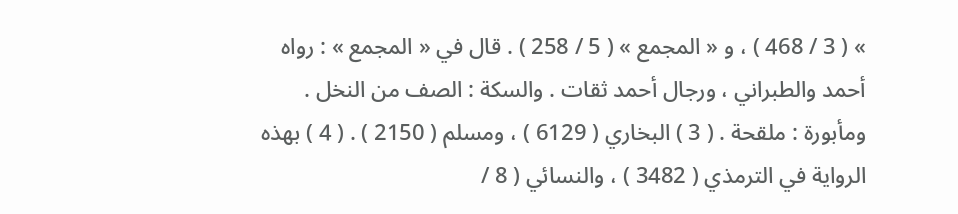» ( 3 / 468 ) ، و « المجمع » ( 5 / 258 ) . قال في « المجمع » : رواه أحمد والطبراني ، ورجال أحمد ثقات . والسكة : الصف من النخل . ومأبورة : ملقحة . ( 3 ) البخاري ( 6129 ) ، ومسلم ( 2150 ) . ( 4 ) بهذه الرواية في الترمذي ( 3482 ) ، والنسائي ( 8 /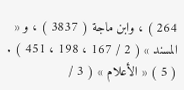264 ) ، وابن ماجة ( 3837 ) ، و « المسند » ( 2 / 167 ، 198 ، 451 ) . ( 5 ) « الأعلام » ( 3 /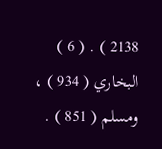2138 ) . ( 6 ) البخاري ( 934 ) ، ومسلم ( 851 ) .